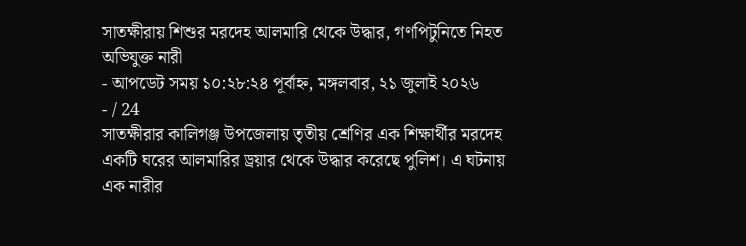সাতক্ষীরায় শিশুর মরদেহ আলমারি থেকে উদ্ধার, গণপিটুনিতে নিহত অভিযুক্ত নারী
- আপডেট সময় ১০:২৮:২৪ পূর্বাহ্ন, মঙ্গলবার, ২১ জুলাই ২০২৬
- / 24
সাতক্ষীরার কালিগঞ্জ উপজেলায় তৃতীয় শ্রেণির এক শিক্ষার্থীর মরদেহ একটি ঘরের আলমারির ড্রয়ার থেকে উদ্ধার করেছে পুলিশ। এ ঘটনায় এক নারীর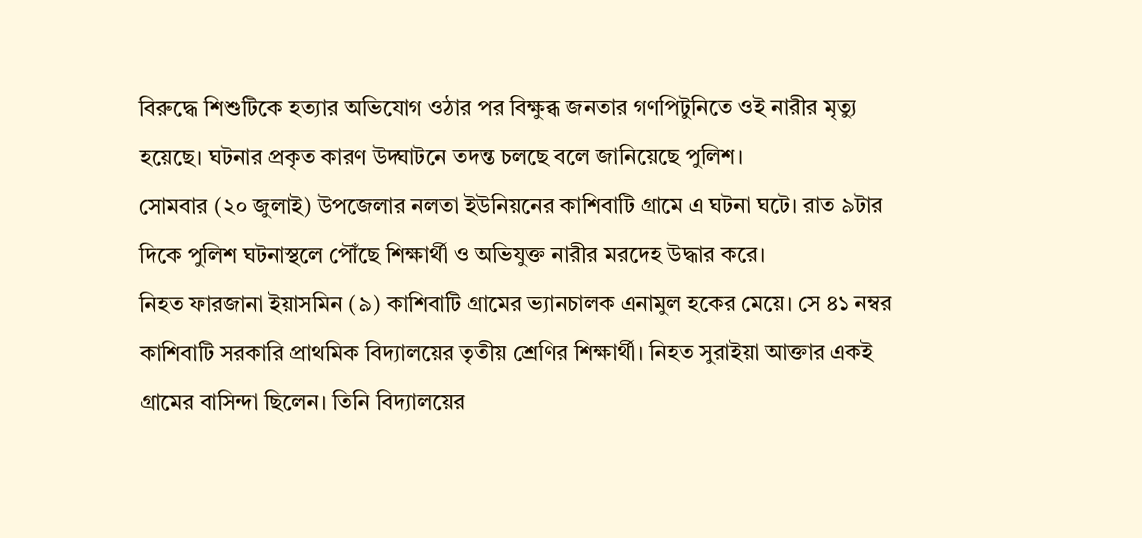বিরুদ্ধে শিশুটিকে হত্যার অভিযোগ ওঠার পর বিক্ষুব্ধ জনতার গণপিটুনিতে ওই নারীর মৃত্যু হয়েছে। ঘটনার প্রকৃত কারণ উদ্ঘাটনে তদন্ত চলছে বলে জানিয়েছে পুলিশ।
সোমবার (২০ জুলাই) উপজেলার নলতা ইউনিয়নের কাশিবাটি গ্রামে এ ঘটনা ঘটে। রাত ৯টার দিকে পুলিশ ঘটনাস্থলে পৌঁছে শিক্ষার্থী ও অভিযুক্ত নারীর মরদেহ উদ্ধার করে।
নিহত ফারজানা ইয়াসমিন (৯) কাশিবাটি গ্রামের ভ্যানচালক এনামুল হকের মেয়ে। সে ৪১ নম্বর কাশিবাটি সরকারি প্রাথমিক বিদ্যালয়ের তৃতীয় শ্রেণির শিক্ষার্থী। নিহত সুরাইয়া আক্তার একই গ্রামের বাসিন্দা ছিলেন। তিনি বিদ্যালয়ের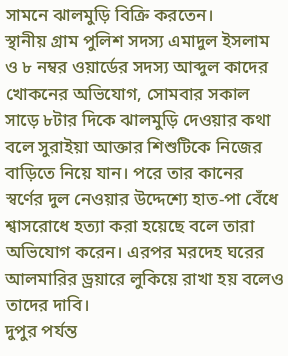সামনে ঝালমুড়ি বিক্রি করতেন।
স্থানীয় গ্রাম পুলিশ সদস্য এমাদুল ইসলাম ও ৮ নম্বর ওয়ার্ডের সদস্য আব্দুল কাদের খোকনের অভিযোগ, সোমবার সকাল সাড়ে ৮টার দিকে ঝালমুড়ি দেওয়ার কথা বলে সুরাইয়া আক্তার শিশুটিকে নিজের বাড়িতে নিয়ে যান। পরে তার কানের স্বর্ণের দুল নেওয়ার উদ্দেশ্যে হাত-পা বেঁধে শ্বাসরোধে হত্যা করা হয়েছে বলে তারা অভিযোগ করেন। এরপর মরদেহ ঘরের আলমারির ড্রয়ারে লুকিয়ে রাখা হয় বলেও তাদের দাবি।
দুপুর পর্যন্ত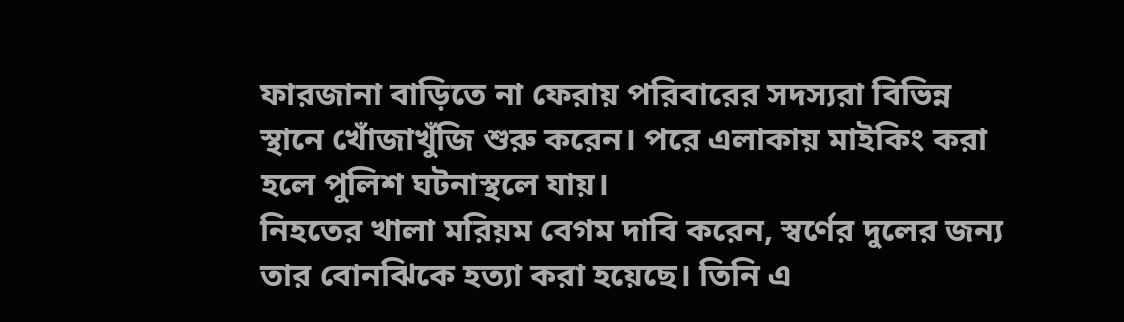ফারজানা বাড়িতে না ফেরায় পরিবারের সদস্যরা বিভিন্ন স্থানে খোঁজাখুঁজি শুরু করেন। পরে এলাকায় মাইকিং করা হলে পুলিশ ঘটনাস্থলে যায়।
নিহতের খালা মরিয়ম বেগম দাবি করেন, স্বর্ণের দুলের জন্য তার বোনঝিকে হত্যা করা হয়েছে। তিনি এ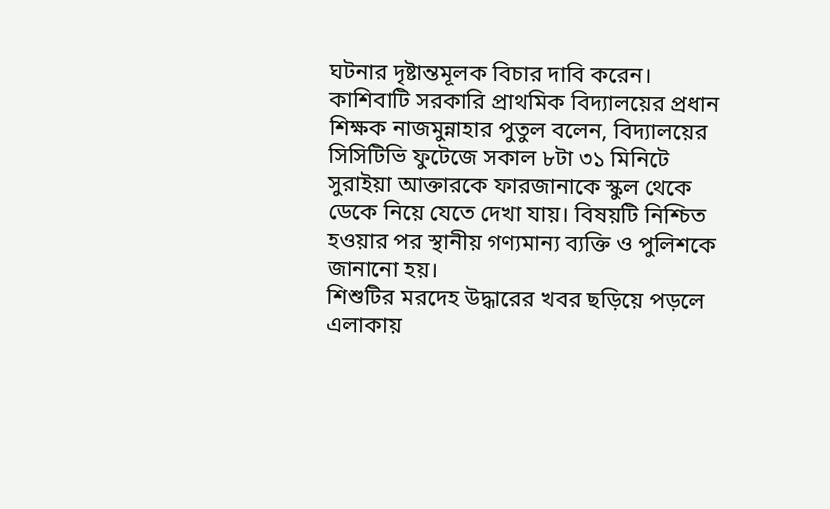ঘটনার দৃষ্টান্তমূলক বিচার দাবি করেন।
কাশিবাটি সরকারি প্রাথমিক বিদ্যালয়ের প্রধান শিক্ষক নাজমুন্নাহার পুতুল বলেন, বিদ্যালয়ের সিসিটিভি ফুটেজে সকাল ৮টা ৩১ মিনিটে সুরাইয়া আক্তারকে ফারজানাকে স্কুল থেকে ডেকে নিয়ে যেতে দেখা যায়। বিষয়টি নিশ্চিত হওয়ার পর স্থানীয় গণ্যমান্য ব্যক্তি ও পুলিশকে জানানো হয়।
শিশুটির মরদেহ উদ্ধারের খবর ছড়িয়ে পড়লে এলাকায়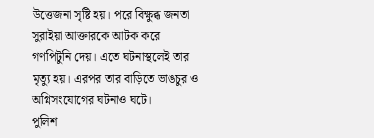উত্তেজনা সৃষ্টি হয়। পরে বিক্ষুব্ধ জনতা সুরাইয়া আক্তারকে আটক করে গণপিটুনি দেয়। এতে ঘটনাস্থলেই তার মৃত্যু হয়। এরপর তার বাড়িতে ভাঙচুর ও অগ্নিসংযোগের ঘটনাও ঘটে।
পুলিশ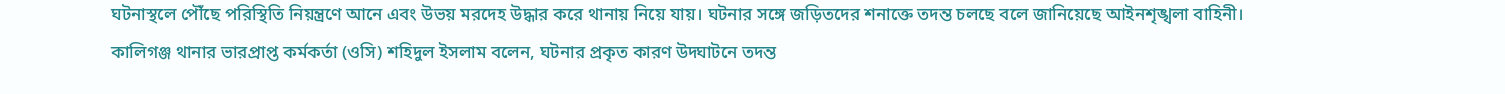ঘটনাস্থলে পৌঁছে পরিস্থিতি নিয়ন্ত্রণে আনে এবং উভয় মরদেহ উদ্ধার করে থানায় নিয়ে যায়। ঘটনার সঙ্গে জড়িতদের শনাক্তে তদন্ত চলছে বলে জানিয়েছে আইনশৃঙ্খলা বাহিনী।
কালিগঞ্জ থানার ভারপ্রাপ্ত কর্মকর্তা (ওসি) শহিদুল ইসলাম বলেন, ঘটনার প্রকৃত কারণ উদ্ঘাটনে তদন্ত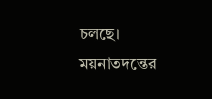চলছে। ময়নাতদন্তের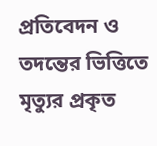প্রতিবেদন ও তদন্তের ভিত্তিতে মৃত্যুর প্রকৃত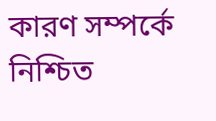কারণ সম্পর্কে নিশ্চিত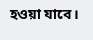হওয়া যাবে।